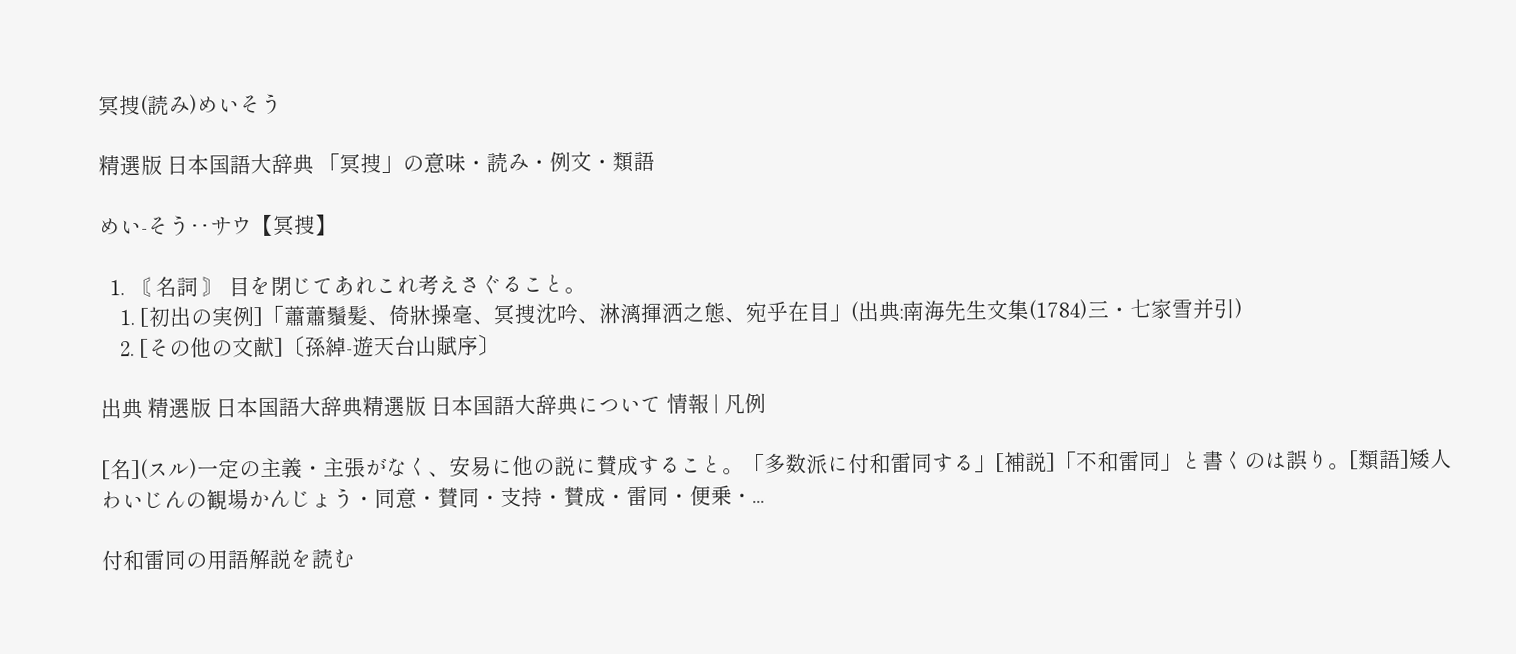冥捜(読み)めいそう

精選版 日本国語大辞典 「冥捜」の意味・読み・例文・類語

めい‐そう‥サウ【冥捜】

  1. 〘 名詞 〙 目を閉じてあれこれ考えさぐること。
    1. [初出の実例]「蕭蕭鬚髪、倚牀操毫、冥捜沈吟、淋漓揮洒之態、宛乎在目」(出典:南海先生文集(1784)三・七家雪并引)
    2. [その他の文献]〔孫綽‐遊天台山賦序〕

出典 精選版 日本国語大辞典精選版 日本国語大辞典について 情報 | 凡例

[名](スル)一定の主義・主張がなく、安易に他の説に賛成すること。「多数派に付和雷同する」[補説]「不和雷同」と書くのは誤り。[類語]矮人わいじんの観場かんじょう・同意・賛同・支持・賛成・雷同・便乗・...

付和雷同の用語解説を読む